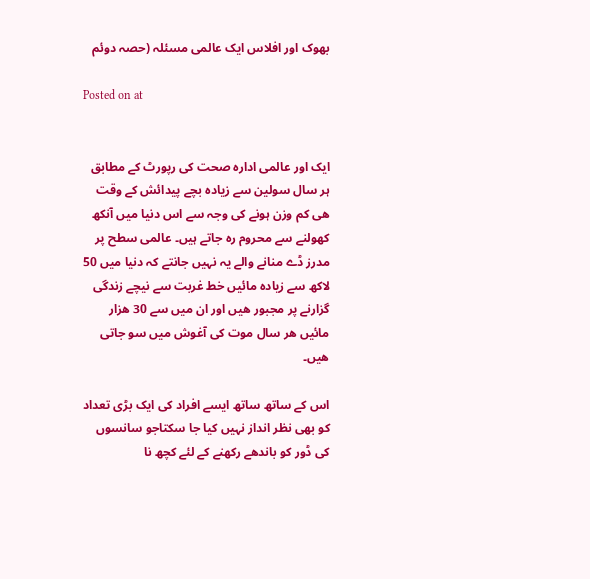بھوک اور افلاس ایک عالمی مسئلہ (حصہ دوئم

Posted on at


ایک اور عالمی ادارہ صحت کی رپورٹ کے مطابق ہر سال سولین سے زیادہ بچے پیدائش کے وقت ھی کم وزن ہونے کی وجہ سے اس دنیا میں آنکھ کھولنے سے محروم رہ جاتے ہیں۔ عالمی سطح پر مدرز ڈے منانے والے یہ نہیں جانتے کہ دنیا میں 50 لاکھ سے زیادہ مائیں خط غربت سے نیچے زندگی گزارنے پر مجبور ھیں اور ان میں سے 30 ھزار مائیں ھر سال موت کی آغوش میں سو جاتی ھیں۔

اس کے ساتھ ساتھ ایسے افراد کی ایک بڑی تعداد کو بھی نظر انداز نہیں کیا جا سکتاجو سانسوں کی ڈور کو باندھے رکھنے کے لئے کچھ نا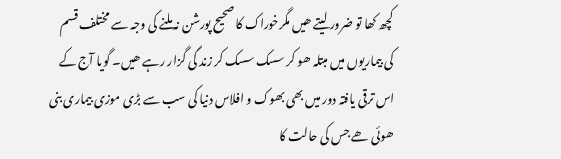کچھ کھا تو ضرور لیتے ھیں مگرخوراک کا صحیح پورشن نہ ملنے کی وجہ سے مختلف قسم کی بیماریوں میں مبتلہ ھو کر سسک سسک کر زند گی گزار رہے ھیں۔ گویا آج کے اس ترقی یافتہ دور میں بھی بھوک و افلاس دنیا کی سب سے بڑی موزی بیماری بنی ھوئی ھے جس کی حالت کا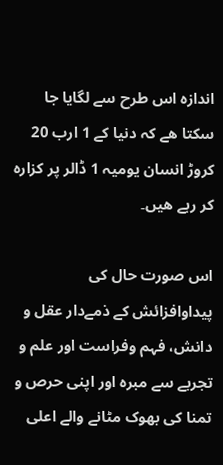اندازہ اس طرح سے لگایا جا سکتا ھے کہ دنیا کے 1 ارب 20 کروڑ انسان یومیہ 1 ڈالر پر کزارہ کر رہے ھیں۔

اس صورت حال کی پیداوافزائش کے ذمےدار عقل و دانش، فہم وفراست اور علم و تجربے سے مبرہ اور اپنی حرص و تمنا کی بھوک مٹانے والے اعلی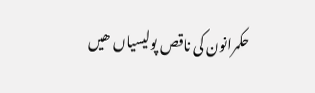حکمرانون کی ناقص پولیسیاں ھیں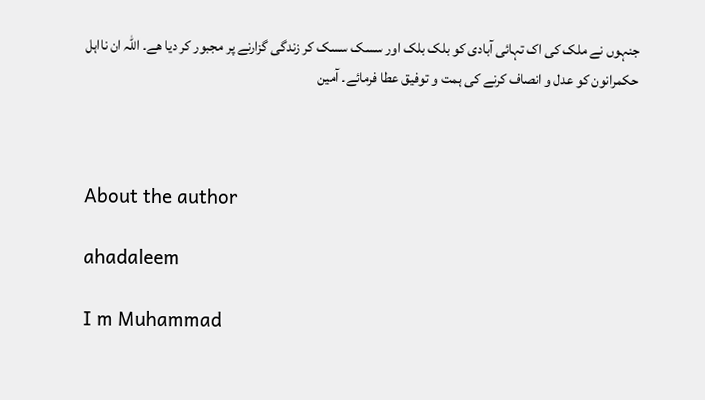جنہوں نے ملک کی اک تہائی آبادی کو بلک بلک اور سسک سسک کر زندگی گزارنے پر مجبور کر دیا ھے۔ اللہ ان نااہل حکمرانون کو عدل و انصاف کرنے کی ہمت و توفیق عطا فرمائے۔ آمین



About the author

ahadaleem

I m Muhammad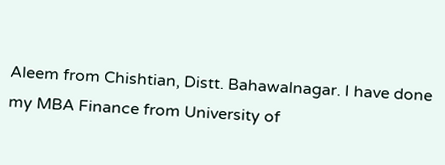Aleem from Chishtian, Distt. Bahawalnagar. I have done my MBA Finance from University of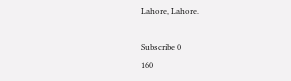Lahore, Lahore.

Subscribe 0
160